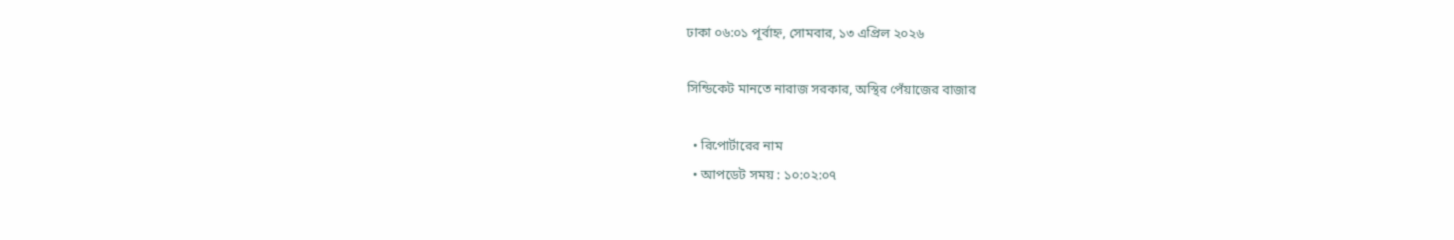ঢাকা ০৬:০১ পূর্বাহ্ন, সোমবার, ১৩ এপ্রিল ২০২৬

সিন্ডিকেট মানতে নারাজ সরকার, অস্থির পেঁয়াজের বাজার

  • রিপোর্টারের নাম
  • আপডেট সময় : ১০:০২:০৭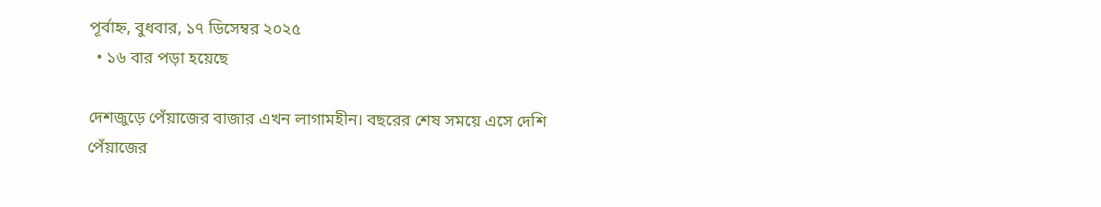পূর্বাহ্ন, বুধবার, ১৭ ডিসেম্বর ২০২৫
  • ১৬ বার পড়া হয়েছে

দেশজুড়ে পেঁয়াজের বাজার এখন লাগামহীন। বছরের শেষ সময়ে এসে দেশি পেঁয়াজের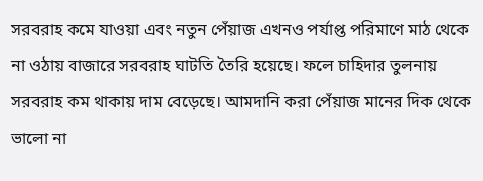সরবরাহ কমে যাওয়া এবং নতুন পেঁয়াজ এখনও পর্যাপ্ত পরিমাণে মাঠ থেকে না ওঠায় বাজারে সরবরাহ ঘাটতি তৈরি হয়েছে। ফলে চাহিদার তুলনায় সরবরাহ কম থাকায় দাম বেড়েছে। আমদানি করা পেঁয়াজ মানের দিক থেকে ভালো না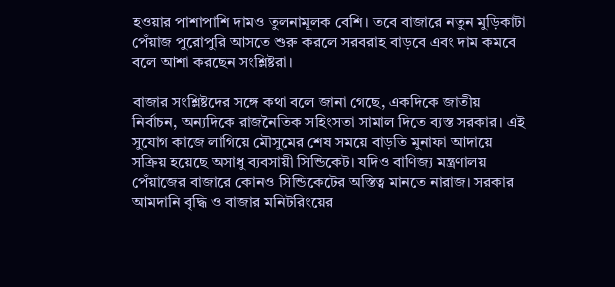হওয়ার পাশাপাশি দামও তুলনামূলক বেশি। তবে বাজারে নতুন মুড়িকাটা পেঁয়াজ পুরোপুরি আসতে শুরু করলে সরবরাহ বাড়বে এবং দাম কমবে বলে আশা করছেন সংশ্লিষ্টরা।

বাজার সংশ্লিষ্টদের সঙ্গে কথা বলে জানা গেছে, একদিকে জাতীয় নির্বাচন, অন্যদিকে রাজনৈতিক সহিংসতা সামাল দিতে ব্যস্ত সরকার। এই সুযোগ কাজে লাগিয়ে মৌসুমের শেষ সময়ে বাড়তি মুনাফা আদায়ে সক্রিয় হয়েছে অসাধু ব্যবসায়ী সিন্ডিকেট। যদিও বাণিজ্য মন্ত্রণালয় পেঁয়াজের বাজারে কোনও সিন্ডিকেটের অস্তিত্ব মানতে নারাজ। সরকার আমদানি বৃদ্ধি ও বাজার মনিটরিংয়ের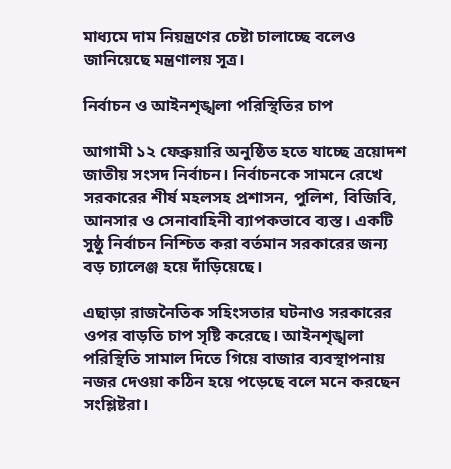মাধ্যমে দাম নিয়ন্ত্রণের চেষ্টা চালাচ্ছে বলেও জানিয়েছে মন্ত্রণালয় সূত্র।

নির্বাচন ও আইনশৃঙ্খলা পরিস্থিতির চাপ

আগামী ১২ ফেব্রুয়ারি অনুষ্ঠিত হতে যাচ্ছে ত্রয়োদশ জাতীয় সংসদ নির্বাচন। নির্বাচনকে সামনে রেখে সরকারের শীর্ষ মহলসহ প্রশাসন, পুলিশ, বিজিবি, আনসার ও সেনাবাহিনী ব্যাপকভাবে ব্যস্ত। একটি সুষ্ঠু নির্বাচন নিশ্চিত করা বর্তমান সরকারের জন্য বড় চ্যালেঞ্জ হয়ে দাঁড়িয়েছে।

এছাড়া রাজনৈতিক সহিংসতার ঘটনাও সরকারের ওপর বাড়তি চাপ সৃষ্টি করেছে। আইনশৃঙ্খলা পরিস্থিতি সামাল দিতে গিয়ে বাজার ব্যবস্থাপনায় নজর দেওয়া কঠিন হয়ে পড়েছে বলে মনে করছেন সংশ্লিষ্টরা।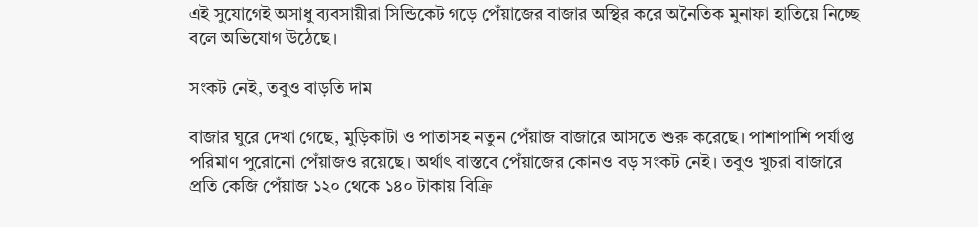এই সুযোগেই অসাধু ব্যবসায়ীরা সিন্ডিকেট গড়ে পেঁয়াজের বাজার অস্থির করে অনৈতিক মুনাফা হাতিয়ে নিচ্ছে বলে অভিযোগ উঠেছে।

সংকট নেই, তবুও বাড়তি দাম

বাজার ঘুরে দেখা গেছে, মুড়িকাটা ও পাতাসহ নতুন পেঁয়াজ বাজারে আসতে শুরু করেছে। পাশাপাশি পর্যাপ্ত পরিমাণ পুরোনো পেঁয়াজও রয়েছে। অর্থাৎ বাস্তবে পেঁয়াজের কোনও বড় সংকট নেই। তবুও খুচরা বাজারে প্রতি কেজি পেঁয়াজ ১২০ থেকে ১৪০ টাকায় বিক্রি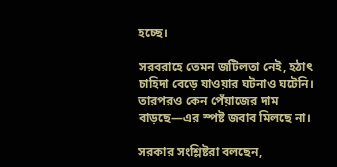হচ্ছে।

সরবরাহে তেমন জটিলতা নেই, হঠাৎ চাহিদা বেড়ে যাওয়ার ঘটনাও ঘটেনি। তারপরও কেন পেঁয়াজের দাম বাড়ছে—এর স্পষ্ট জবাব মিলছে না।

সরকার সংশ্লিষ্টরা বলছেন,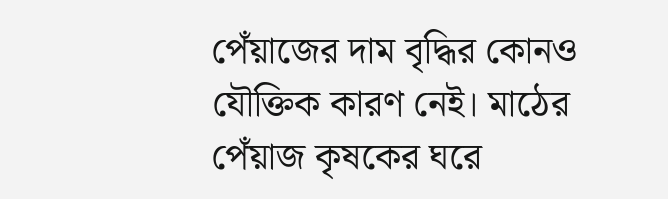পেঁয়াজের দাম বৃদ্ধির কোনও যৌক্তিক কারণ নেই। মাঠের পেঁয়াজ কৃষকের ঘরে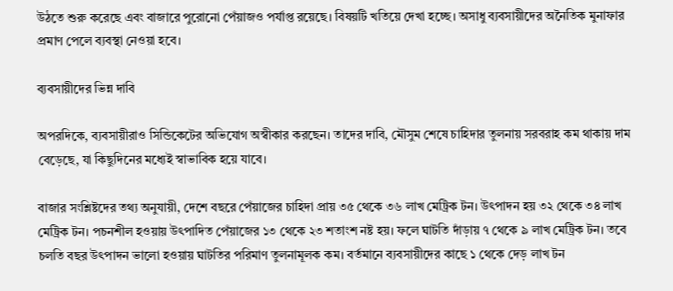উঠতে শুরু করেছে এবং বাজারে পুরোনো পেঁয়াজও পর্যাপ্ত রয়েছে। বিষয়টি খতিয়ে দেখা হচ্ছে। অসাধু ব্যবসায়ীদের অনৈতিক মুনাফার প্রমাণ পেলে ব্যবস্থা নেওয়া হবে।

ব্যবসায়ীদের ভিন্ন দাবি

অপরদিকে, ব্যবসায়ীরাও সিন্ডিকেটের অভিযোগ অস্বীকার করছেন। তাদের দাবি, মৌসুম শেষে চাহিদার তুলনায় সরবরাহ কম থাকায় দাম বেড়েছে, যা কিছুদিনের মধ্যেই স্বাভাবিক হয়ে যাবে।

বাজার সংশ্লিষ্টদের তথ্য অনুযায়ী, দেশে বছরে পেঁয়াজের চাহিদা প্রায় ৩৫ থেকে ৩৬ লাখ মেট্রিক টন। উৎপাদন হয় ৩২ থেকে ৩৪ লাখ মেট্রিক টন। পচনশীল হওয়ায় উৎপাদিত পেঁয়াজের ১৩ থেকে ২৩ শতাংশ নষ্ট হয়। ফলে ঘাটতি দাঁড়ায় ৭ থেকে ৯ লাখ মেট্রিক টন। তবে চলতি বছর উৎপাদন ভালো হওয়ায় ঘাটতির পরিমাণ তুলনামূলক কম। বর্তমানে ব্যবসায়ীদের কাছে ১ থেকে দেড় লাখ টন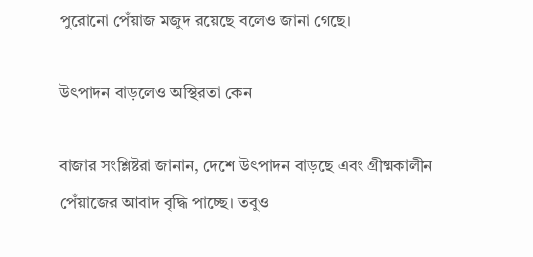পুরোনো পেঁয়াজ মজুদ রয়েছে বলেও জানা গেছে।

উৎপাদন বাড়লেও অস্থিরতা কেন

বাজার সংশ্লিষ্টরা জানান, দেশে উৎপাদন বাড়ছে এবং গ্রীষ্মকালীন পেঁয়াজের আবাদ বৃদ্ধি পাচ্ছে। তবুও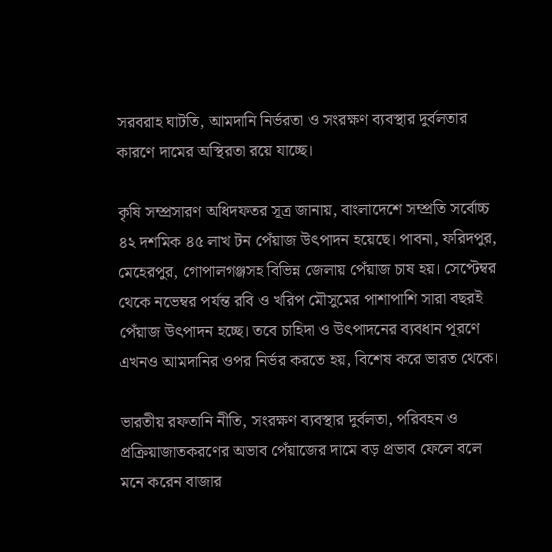সরবরাহ ঘাটতি, আমদানি নির্ভরতা ও সংরক্ষণ ব্যবস্থার দুর্বলতার কারণে দামের অস্থিরতা রয়ে যাচ্ছে।

কৃষি সম্প্রসারণ অধিদফতর সূত্র জানায়, বাংলাদেশে সম্প্রতি সর্বোচ্চ ৪২ দশমিক ৪৫ লাখ টন পেঁয়াজ উৎপাদন হয়েছে। পাবনা, ফরিদপুর, মেহেরপুর, গোপালগঞ্জসহ বিভিন্ন জেলায় পেঁয়াজ চাষ হয়। সেপ্টেম্বর থেকে নভেম্বর পর্যন্ত রবি ও খরিপ মৌসুমের পাশাপাশি সারা বছরই পেঁয়াজ উৎপাদন হচ্ছে। তবে চাহিদা ও উৎপাদনের ব্যবধান পূরণে এখনও আমদানির ওপর নির্ভর করতে হয়, বিশেষ করে ভারত থেকে।

ভারতীয় রফতানি নীতি, সংরক্ষণ ব্যবস্থার দুর্বলতা, পরিবহন ও প্রক্রিয়াজাতকরণের অভাব পেঁয়াজের দামে বড় প্রভাব ফেলে বলে মনে করেন বাজার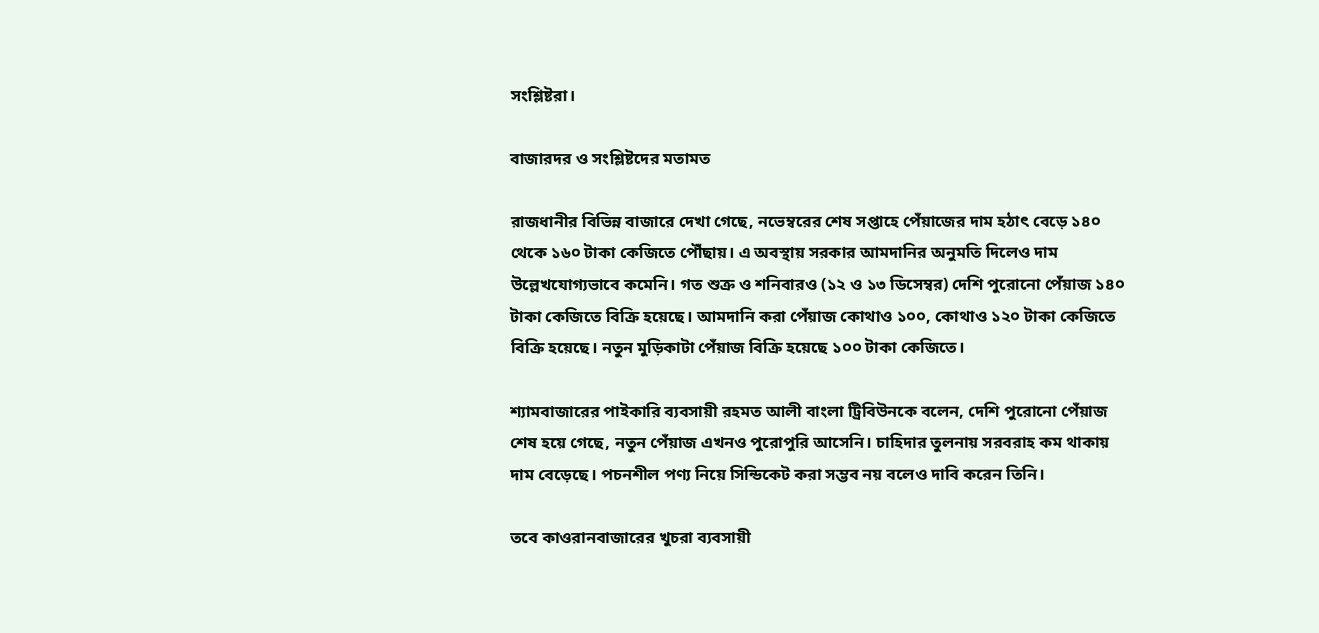সংশ্লিষ্টরা।

বাজারদর ও সংশ্লিষ্টদের মতামত

রাজধানীর বিভিন্ন বাজারে দেখা গেছে, নভেম্বরের শেষ সপ্তাহে পেঁয়াজের দাম হঠাৎ বেড়ে ১৪০ থেকে ১৬০ টাকা কেজিতে পৌঁছায়। এ অবস্থায় সরকার আমদানির অনুমতি দিলেও দাম উল্লেখযোগ্যভাবে কমেনি। গত শুক্র ও শনিবারও (১২ ও ১৩ ডিসেম্বর) দেশি পুরোনো পেঁয়াজ ১৪০ টাকা কেজিতে বিক্রি হয়েছে। আমদানি করা পেঁয়াজ কোথাও ১০০, কোথাও ১২০ টাকা কেজিতে বিক্রি হয়েছে। নতুন মুড়িকাটা পেঁয়াজ বিক্রি হয়েছে ১০০ টাকা কেজিতে।

শ্যামবাজারের পাইকারি ব্যবসায়ী রহমত আলী বাংলা ট্রিবিউনকে বলেন, দেশি পুরোনো পেঁয়াজ শেষ হয়ে গেছে, নতুন পেঁয়াজ এখনও পুরোপুরি আসেনি। চাহিদার তুলনায় সরবরাহ কম থাকায় দাম বেড়েছে। পচনশীল পণ্য নিয়ে সিন্ডিকেট করা সম্ভব নয় বলেও দাবি করেন তিনি।

তবে কাওরানবাজারের খুচরা ব্যবসায়ী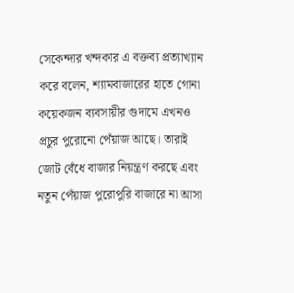সেকেন্দার খন্দকার এ বক্তব্য প্রত্যাখ্যান করে বলেন, শ্যামবাজারের হাতে গোনা কয়েকজন ব্যবসায়ীর গুদামে এখনও প্রচুর পুরোনো পেঁয়াজ আছে। তারাই জোট বেঁধে বাজার নিয়ন্ত্রণ করছে এবং নতুন পেঁয়াজ পুরোপুরি বাজারে না আসা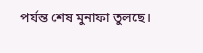পর্যন্ত শেষ মুনাফা তুলছে।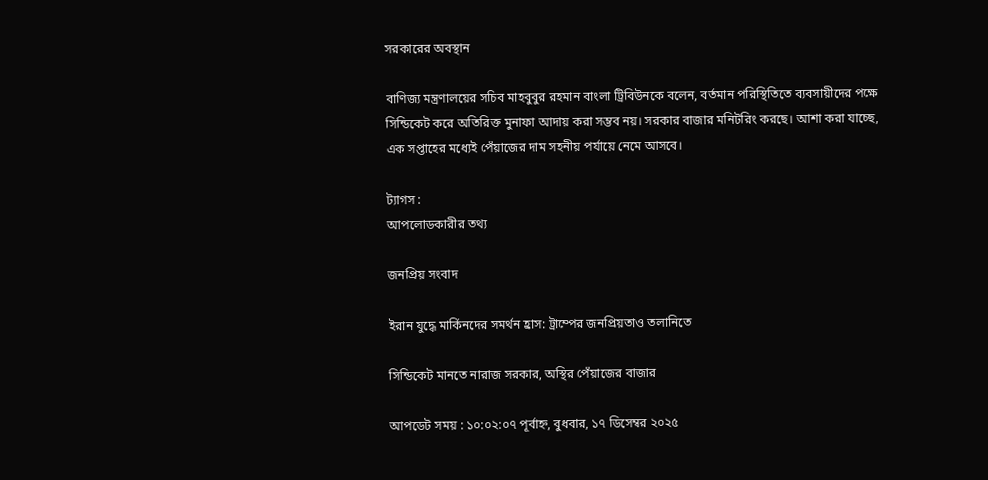সরকারের অবস্থান

বাণিজ্য মন্ত্রণালয়ের সচিব মাহবুবুর রহমান বাংলা ট্রিবিউনকে বলেন, বর্তমান পরিস্থিতিতে ব্যবসায়ীদের পক্ষে সিন্ডিকেট করে অতিরিক্ত মুনাফা আদায় করা সম্ভব নয়। সরকার বাজার মনিটরিং করছে। আশা করা যাচ্ছে, এক সপ্তাহের মধ্যেই পেঁয়াজের দাম সহনীয় পর্যায়ে নেমে আসবে।

ট্যাগস :
আপলোডকারীর তথ্য

জনপ্রিয় সংবাদ

ইরান যুদ্ধে মার্কিনদের সমর্থন হ্রাস: ট্রাম্পের জনপ্রিয়তাও তলানিতে

সিন্ডিকেট মানতে নারাজ সরকার, অস্থির পেঁয়াজের বাজার

আপডেট সময় : ১০:০২:০৭ পূর্বাহ্ন, বুধবার, ১৭ ডিসেম্বর ২০২৫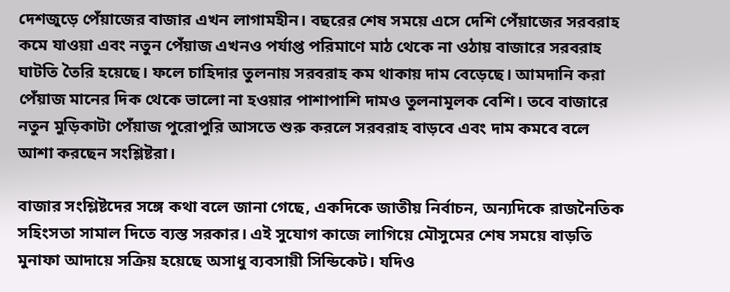দেশজুড়ে পেঁয়াজের বাজার এখন লাগামহীন। বছরের শেষ সময়ে এসে দেশি পেঁয়াজের সরবরাহ কমে যাওয়া এবং নতুন পেঁয়াজ এখনও পর্যাপ্ত পরিমাণে মাঠ থেকে না ওঠায় বাজারে সরবরাহ ঘাটতি তৈরি হয়েছে। ফলে চাহিদার তুলনায় সরবরাহ কম থাকায় দাম বেড়েছে। আমদানি করা পেঁয়াজ মানের দিক থেকে ভালো না হওয়ার পাশাপাশি দামও তুলনামূলক বেশি। তবে বাজারে নতুন মুড়িকাটা পেঁয়াজ পুরোপুরি আসতে শুরু করলে সরবরাহ বাড়বে এবং দাম কমবে বলে আশা করছেন সংশ্লিষ্টরা।

বাজার সংশ্লিষ্টদের সঙ্গে কথা বলে জানা গেছে, একদিকে জাতীয় নির্বাচন, অন্যদিকে রাজনৈতিক সহিংসতা সামাল দিতে ব্যস্ত সরকার। এই সুযোগ কাজে লাগিয়ে মৌসুমের শেষ সময়ে বাড়তি মুনাফা আদায়ে সক্রিয় হয়েছে অসাধু ব্যবসায়ী সিন্ডিকেট। যদিও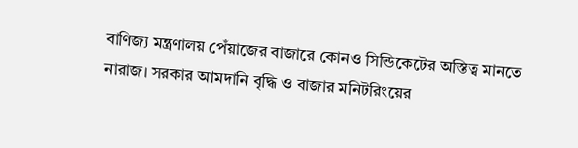বাণিজ্য মন্ত্রণালয় পেঁয়াজের বাজারে কোনও সিন্ডিকেটের অস্তিত্ব মানতে নারাজ। সরকার আমদানি বৃদ্ধি ও বাজার মনিটরিংয়ের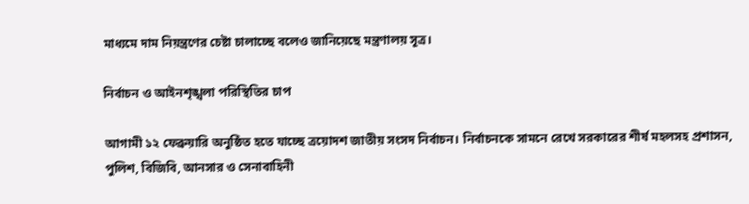মাধ্যমে দাম নিয়ন্ত্রণের চেষ্টা চালাচ্ছে বলেও জানিয়েছে মন্ত্রণালয় সূত্র।

নির্বাচন ও আইনশৃঙ্খলা পরিস্থিতির চাপ

আগামী ১২ ফেব্রুয়ারি অনুষ্ঠিত হতে যাচ্ছে ত্রয়োদশ জাতীয় সংসদ নির্বাচন। নির্বাচনকে সামনে রেখে সরকারের শীর্ষ মহলসহ প্রশাসন, পুলিশ, বিজিবি, আনসার ও সেনাবাহিনী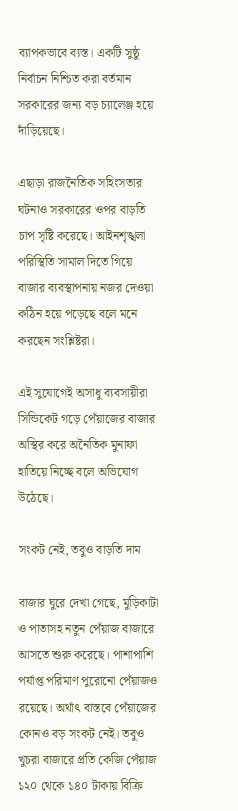ব্যাপকভাবে ব্যস্ত। একটি সুষ্ঠু নির্বাচন নিশ্চিত করা বর্তমান সরকারের জন্য বড় চ্যালেঞ্জ হয়ে দাঁড়িয়েছে।

এছাড়া রাজনৈতিক সহিংসতার ঘটনাও সরকারের ওপর বাড়তি চাপ সৃষ্টি করেছে। আইনশৃঙ্খলা পরিস্থিতি সামাল দিতে গিয়ে বাজার ব্যবস্থাপনায় নজর দেওয়া কঠিন হয়ে পড়েছে বলে মনে করছেন সংশ্লিষ্টরা।

এই সুযোগেই অসাধু ব্যবসায়ীরা সিন্ডিকেট গড়ে পেঁয়াজের বাজার অস্থির করে অনৈতিক মুনাফা হাতিয়ে নিচ্ছে বলে অভিযোগ উঠেছে।

সংকট নেই, তবুও বাড়তি দাম

বাজার ঘুরে দেখা গেছে, মুড়িকাটা ও পাতাসহ নতুন পেঁয়াজ বাজারে আসতে শুরু করেছে। পাশাপাশি পর্যাপ্ত পরিমাণ পুরোনো পেঁয়াজও রয়েছে। অর্থাৎ বাস্তবে পেঁয়াজের কোনও বড় সংকট নেই। তবুও খুচরা বাজারে প্রতি কেজি পেঁয়াজ ১২০ থেকে ১৪০ টাকায় বিক্রি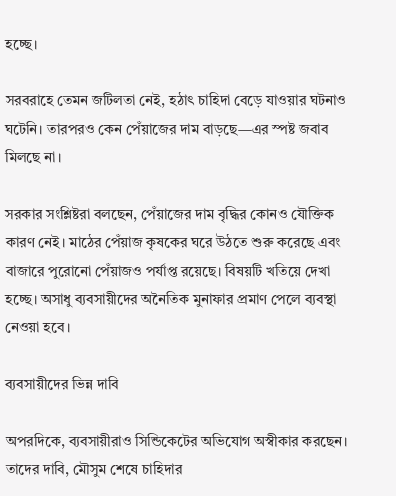হচ্ছে।

সরবরাহে তেমন জটিলতা নেই, হঠাৎ চাহিদা বেড়ে যাওয়ার ঘটনাও ঘটেনি। তারপরও কেন পেঁয়াজের দাম বাড়ছে—এর স্পষ্ট জবাব মিলছে না।

সরকার সংশ্লিষ্টরা বলছেন, পেঁয়াজের দাম বৃদ্ধির কোনও যৌক্তিক কারণ নেই। মাঠের পেঁয়াজ কৃষকের ঘরে উঠতে শুরু করেছে এবং বাজারে পুরোনো পেঁয়াজও পর্যাপ্ত রয়েছে। বিষয়টি খতিয়ে দেখা হচ্ছে। অসাধু ব্যবসায়ীদের অনৈতিক মুনাফার প্রমাণ পেলে ব্যবস্থা নেওয়া হবে।

ব্যবসায়ীদের ভিন্ন দাবি

অপরদিকে, ব্যবসায়ীরাও সিন্ডিকেটের অভিযোগ অস্বীকার করছেন। তাদের দাবি, মৌসুম শেষে চাহিদার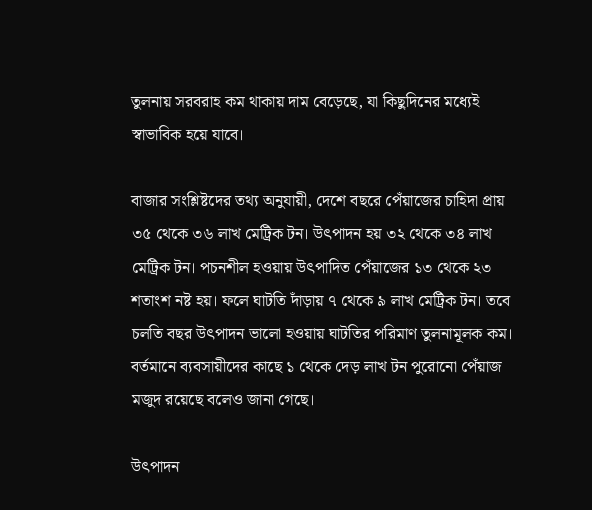তুলনায় সরবরাহ কম থাকায় দাম বেড়েছে, যা কিছুদিনের মধ্যেই স্বাভাবিক হয়ে যাবে।

বাজার সংশ্লিষ্টদের তথ্য অনুযায়ী, দেশে বছরে পেঁয়াজের চাহিদা প্রায় ৩৫ থেকে ৩৬ লাখ মেট্রিক টন। উৎপাদন হয় ৩২ থেকে ৩৪ লাখ মেট্রিক টন। পচনশীল হওয়ায় উৎপাদিত পেঁয়াজের ১৩ থেকে ২৩ শতাংশ নষ্ট হয়। ফলে ঘাটতি দাঁড়ায় ৭ থেকে ৯ লাখ মেট্রিক টন। তবে চলতি বছর উৎপাদন ভালো হওয়ায় ঘাটতির পরিমাণ তুলনামূলক কম। বর্তমানে ব্যবসায়ীদের কাছে ১ থেকে দেড় লাখ টন পুরোনো পেঁয়াজ মজুদ রয়েছে বলেও জানা গেছে।

উৎপাদন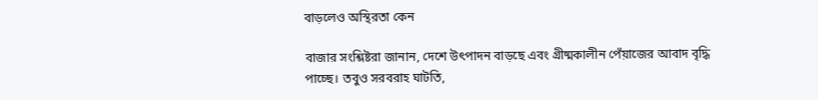বাড়লেও অস্থিরতা কেন

বাজার সংশ্লিষ্টরা জানান, দেশে উৎপাদন বাড়ছে এবং গ্রীষ্মকালীন পেঁয়াজের আবাদ বৃদ্ধি পাচ্ছে। তবুও সরবরাহ ঘাটতি,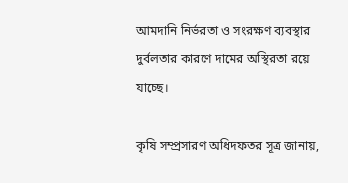আমদানি নির্ভরতা ও সংরক্ষণ ব্যবস্থার দুর্বলতার কারণে দামের অস্থিরতা রয়ে যাচ্ছে।

কৃষি সম্প্রসারণ অধিদফতর সূত্র জানায়,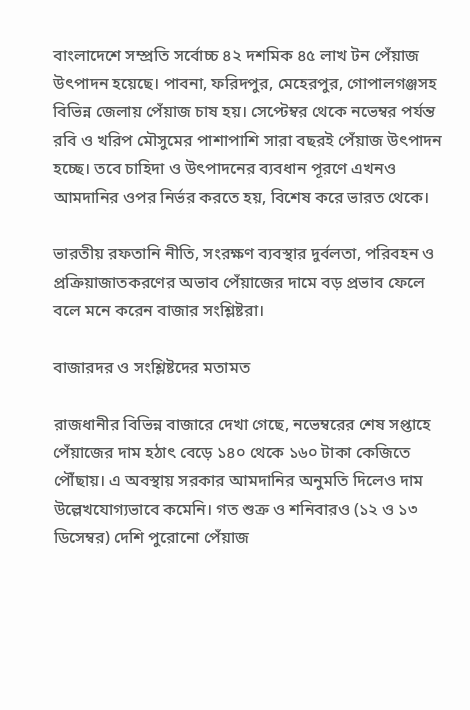বাংলাদেশে সম্প্রতি সর্বোচ্চ ৪২ দশমিক ৪৫ লাখ টন পেঁয়াজ উৎপাদন হয়েছে। পাবনা, ফরিদপুর, মেহেরপুর, গোপালগঞ্জসহ বিভিন্ন জেলায় পেঁয়াজ চাষ হয়। সেপ্টেম্বর থেকে নভেম্বর পর্যন্ত রবি ও খরিপ মৌসুমের পাশাপাশি সারা বছরই পেঁয়াজ উৎপাদন হচ্ছে। তবে চাহিদা ও উৎপাদনের ব্যবধান পূরণে এখনও আমদানির ওপর নির্ভর করতে হয়, বিশেষ করে ভারত থেকে।

ভারতীয় রফতানি নীতি, সংরক্ষণ ব্যবস্থার দুর্বলতা, পরিবহন ও প্রক্রিয়াজাতকরণের অভাব পেঁয়াজের দামে বড় প্রভাব ফেলে বলে মনে করেন বাজার সংশ্লিষ্টরা।

বাজারদর ও সংশ্লিষ্টদের মতামত

রাজধানীর বিভিন্ন বাজারে দেখা গেছে, নভেম্বরের শেষ সপ্তাহে পেঁয়াজের দাম হঠাৎ বেড়ে ১৪০ থেকে ১৬০ টাকা কেজিতে পৌঁছায়। এ অবস্থায় সরকার আমদানির অনুমতি দিলেও দাম উল্লেখযোগ্যভাবে কমেনি। গত শুক্র ও শনিবারও (১২ ও ১৩ ডিসেম্বর) দেশি পুরোনো পেঁয়াজ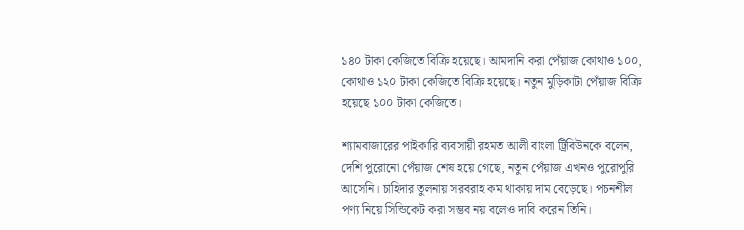১৪০ টাকা কেজিতে বিক্রি হয়েছে। আমদানি করা পেঁয়াজ কোথাও ১০০, কোথাও ১২০ টাকা কেজিতে বিক্রি হয়েছে। নতুন মুড়িকাটা পেঁয়াজ বিক্রি হয়েছে ১০০ টাকা কেজিতে।

শ্যামবাজারের পাইকারি ব্যবসায়ী রহমত আলী বাংলা ট্রিবিউনকে বলেন, দেশি পুরোনো পেঁয়াজ শেষ হয়ে গেছে, নতুন পেঁয়াজ এখনও পুরোপুরি আসেনি। চাহিদার তুলনায় সরবরাহ কম থাকায় দাম বেড়েছে। পচনশীল পণ্য নিয়ে সিন্ডিকেট করা সম্ভব নয় বলেও দাবি করেন তিনি।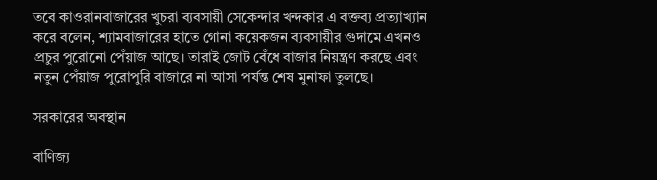তবে কাওরানবাজারের খুচরা ব্যবসায়ী সেকেন্দার খন্দকার এ বক্তব্য প্রত্যাখ্যান করে বলেন, শ্যামবাজারের হাতে গোনা কয়েকজন ব্যবসায়ীর গুদামে এখনও প্রচুর পুরোনো পেঁয়াজ আছে। তারাই জোট বেঁধে বাজার নিয়ন্ত্রণ করছে এবং নতুন পেঁয়াজ পুরোপুরি বাজারে না আসা পর্যন্ত শেষ মুনাফা তুলছে।

সরকারের অবস্থান

বাণিজ্য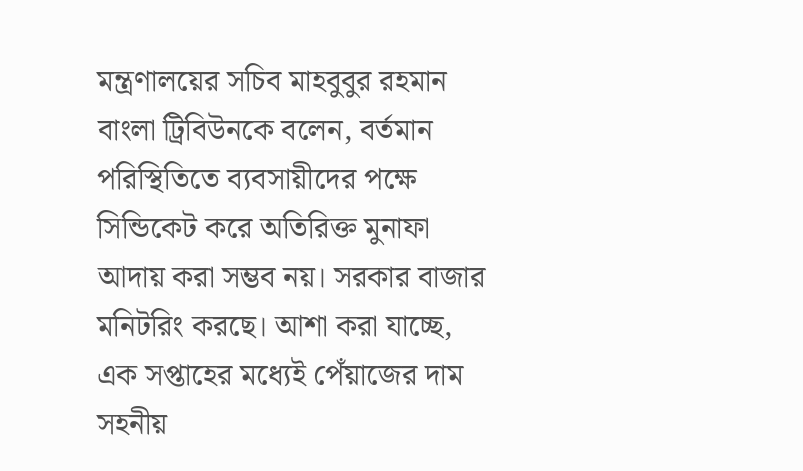মন্ত্রণালয়ের সচিব মাহবুবুর রহমান বাংলা ট্রিবিউনকে বলেন, বর্তমান পরিস্থিতিতে ব্যবসায়ীদের পক্ষে সিন্ডিকেট করে অতিরিক্ত মুনাফা আদায় করা সম্ভব নয়। সরকার বাজার মনিটরিং করছে। আশা করা যাচ্ছে, এক সপ্তাহের মধ্যেই পেঁয়াজের দাম সহনীয়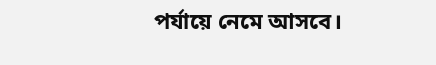পর্যায়ে নেমে আসবে।